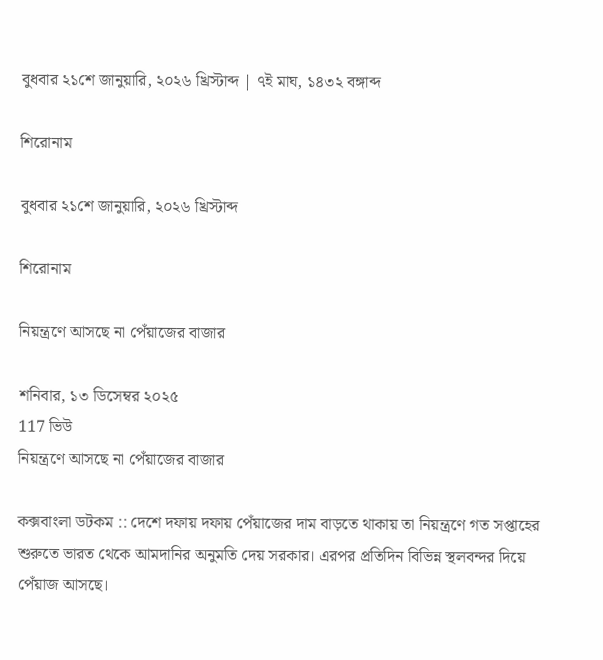বুধবার ২১শে জানুয়ারি, ২০২৬ খ্রিস্টাব্দ | ৭ই মাঘ, ১৪৩২ বঙ্গাব্দ

শিরোনাম

বুধবার ২১শে জানুয়ারি, ২০২৬ খ্রিস্টাব্দ

শিরোনাম

নিয়ন্ত্রণে আসছে না পেঁয়াজের বাজার

শনিবার, ১৩ ডিসেম্বর ২০২৫
117 ভিউ
নিয়ন্ত্রণে আসছে না পেঁয়াজের বাজার

কক্সবাংলা ডটকম :: দেশে দফায় দফায় পেঁয়াজের দাম বাড়তে থাকায় তা নিয়ন্ত্রণে গত সপ্তাহের শুরুতে ভারত থেকে আমদানির অনুমতি দেয় সরকার। এরপর প্রতিদিন বিভিন্ন স্থলবন্দর দিয়ে পেঁয়াজ আসছে।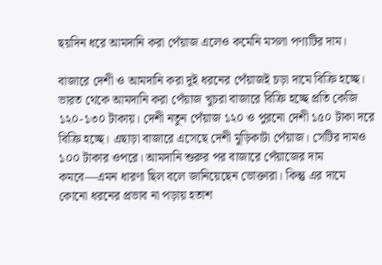ছয়দিন ধরে আমদানি করা পেঁয়াজ এলেও কমেনি মসলা পণ্যটির দাম।

বাজারে দেশী ও আমদানি করা দুই ধরনের পেঁয়াজই চড়া দামে বিক্রি হচ্ছে। ভারত থেকে আমদানি করা পেঁয়াজ খুচরা বাজারে বিক্রি হচ্ছে প্রতি কেজি ১২০-১৩০ টাকায়। দেশী নতুন পেঁয়াজ ১২০ ও পুরনো দেশী ১৫০ টাকা দরে বিক্রি হচ্ছে। এছাড়া বাজারে এসেছে দেশী মুড়িকাটা পেঁয়াজ। সেটির দামও ১০০ টাকার ওপরে। আমদানি শুরুর পর বাজারে পেঁয়াজের দাম কমবে—এমন ধারণা ছিল বলে জানিয়েছেন ভোক্তারা। কিন্তু এর দামে কোনো ধরনের প্রভাব না পড়ায় হতাশ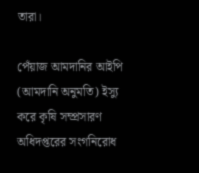তারা।

পেঁয়াজ আমদানির আইপি (আমদানি অনুমতি) ইস্যু করে কৃষি সম্প্রসারণ অধিদপ্তরের সংগনিরোধ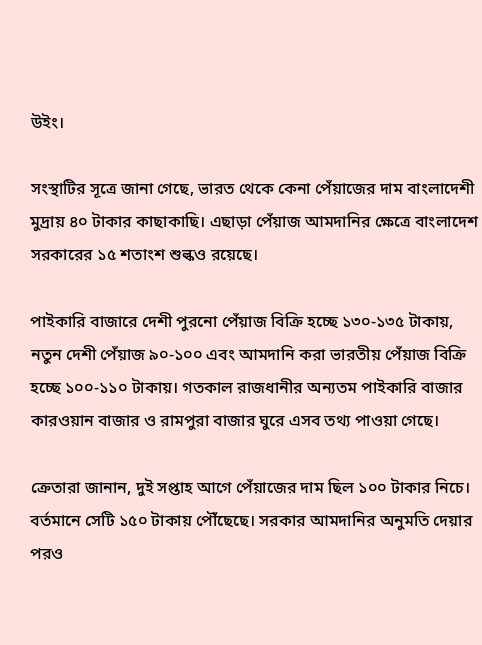উইং।

সংস্থাটির সূত্রে জানা গেছে, ভারত থেকে কেনা পেঁয়াজের দাম বাংলাদেশী মুদ্রায় ৪০ টাকার কাছাকাছি। এছাড়া পেঁয়াজ আমদানির ক্ষেত্রে বাংলাদেশ সরকারের ১৫ শতাংশ শুল্কও রয়েছে।

পাইকারি বাজারে দেশী পুরনো পেঁয়াজ বিক্রি হচ্ছে ১৩০-১৩৫ টাকায়, নতুন দেশী পেঁয়াজ ৯০-১০০ এবং আমদানি করা ভারতীয় পেঁয়াজ বিক্রি হচ্ছে ১০০-১১০ টাকায়। গতকাল রাজধানীর অন্যতম পাইকারি বাজার কারওয়ান বাজার ও রামপুরা বাজার ঘুরে এসব তথ্য পাওয়া গেছে।

ক্রেতারা জানান, দুই সপ্তাহ আগে পেঁয়াজের দাম ছিল ১০০ টাকার নিচে। বর্তমানে সেটি ১৫০ টাকায় পৌঁছেছে। সরকার আমদানির অনুমতি দেয়ার পরও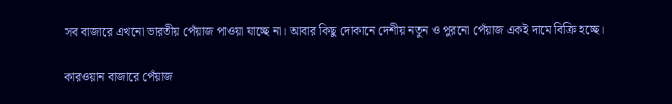সব বাজারে এখনো ভারতীয় পেঁয়াজ পাওয়া যাচ্ছে না। আবার কিছু দোকানে দেশীয় নতুন ও পুরনো পেঁয়াজ একই দামে বিক্রি হচ্ছে।

কারওয়ান বাজারে পেঁয়াজ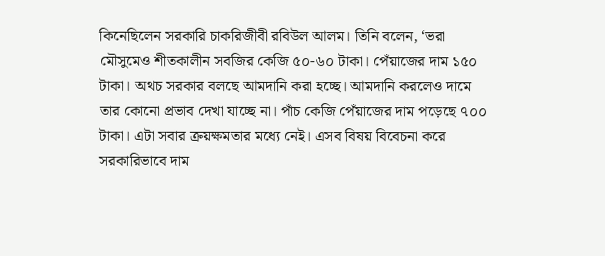কিনেছিলেন সরকারি চাকরিজীবী রবিউল আলম। তিনি বলেন, ‘ভরা মৌসুমেও শীতকালীন সবজির কেজি ৫০-৬০ টাকা। পেঁয়াজের দাম ১৫০ টাকা। অথচ সরকার বলছে আমদানি করা হচ্ছে। আমদানি করলেও দামে তার কোনো প্রভাব দেখা যাচ্ছে না। পাঁচ কেজি পেঁয়াজের দাম পড়েছে ৭০০ টাকা। এটা সবার ক্রয়ক্ষমতার মধ্যে নেই। এসব বিষয় বিবেচনা করে সরকারিভাবে দাম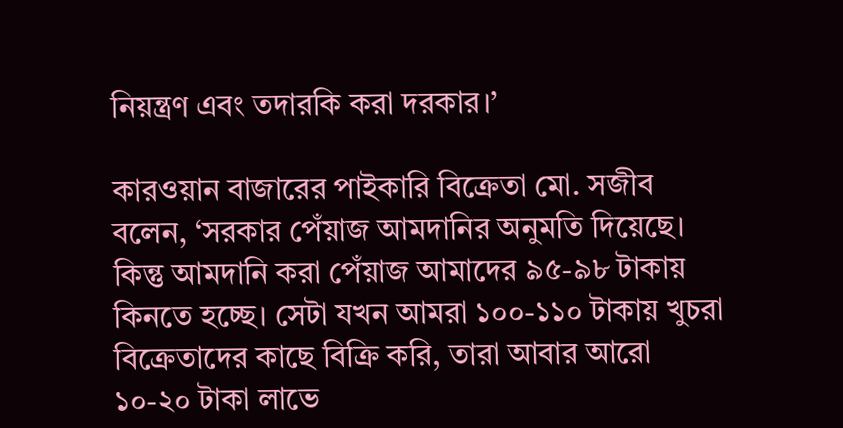নিয়ন্ত্রণ এবং তদারকি করা দরকার।’

কারওয়ান বাজারের পাইকারি বিক্রেতা মো. সজীব বলেন, ‘সরকার পেঁয়াজ আমদানির অনুমতি দিয়েছে। কিন্তু আমদানি করা পেঁয়াজ আমাদের ৯৫-৯৮ টাকায় কিনতে হচ্ছে। সেটা যখন আমরা ১০০-১১০ টাকায় খুচরা বিক্রেতাদের কাছে বিক্রি করি, তারা আবার আরো ১০-২০ টাকা লাভে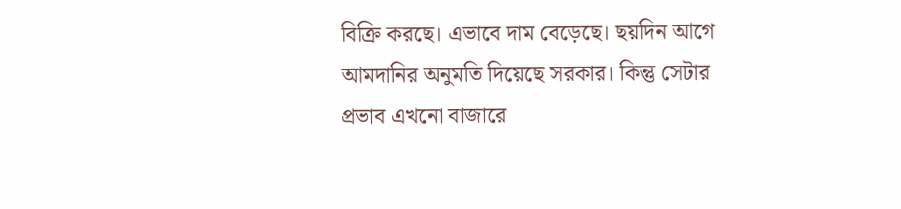বিক্রি করছে। এভাবে দাম বেড়েছে। ছয়দিন আগে আমদানির অনুমতি দিয়েছে সরকার। কিন্তু সেটার প্রভাব এখনো বাজারে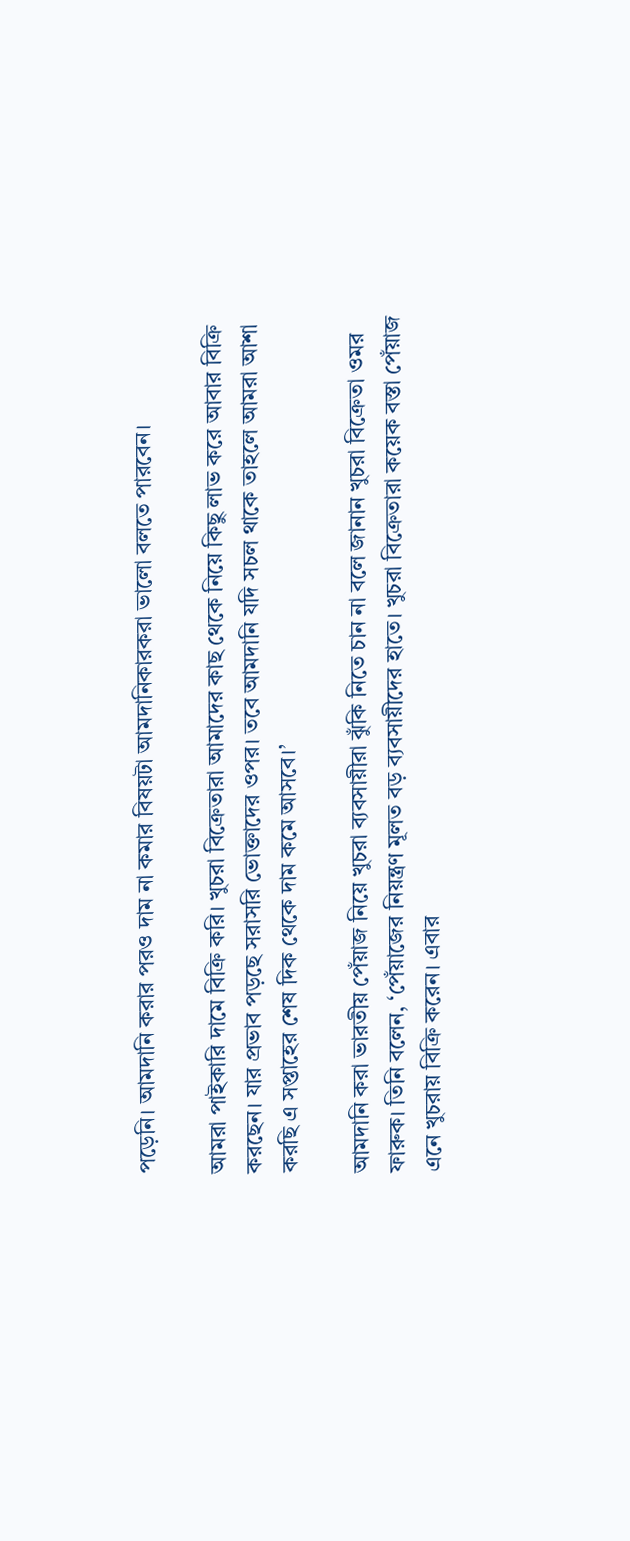পড়েনি। আমদানি করার পরও দাম না কমার বিষয়টা আমদানিকারকরা ভালো বলতে পারবেন।

আমরা পাইকারি দামে বিক্রি করি। খুচরা বিক্রেতারা আমাদের কাছ থেকে নিয়ে কিছু লাভ করে আবার বিক্রি করছেন। যার প্রভাব পড়ছে সরাসরি ভোক্তাদের ওপর। তবে আমদানি যদি সচল থাকে তাহলে আমরা আশা করছি এ সপ্তাহের শেষ দিক থেকে দাম কমে আসবে।’

আমদানি করা ভারতীয় পেঁয়াজ নিয়ে খুচরা ব্যবসায়ীরা ঝুঁকি নিতে চান না বলে জানান খুচরা বিক্রেতা ওমর ফারুক। তিনি বলেন, ‘পেঁয়াজের নিয়ন্ত্রণ মূলত বড় ব্যবসায়ীদের হাতে। খুচরা বিক্রেতারা কয়েক বস্তা পেঁয়াজ এনে খুচরায় বিক্রি করেন। এবার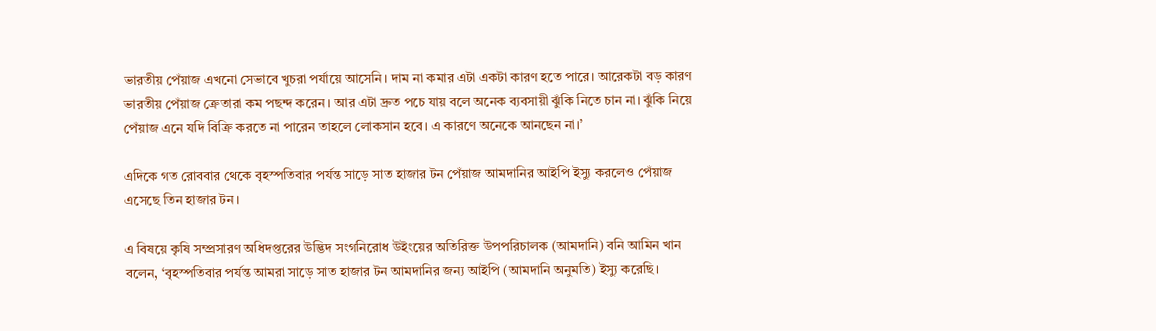ভারতীয় পেঁয়াজ এখনো সেভাবে খুচরা পর্যায়ে আসেনি। দাম না কমার এটা একটা কারণ হতে পারে। আরেকটা বড় কারণ ভারতীয় পেঁয়াজ ক্রেতারা কম পছন্দ করেন। আর এটা দ্রুত পচে যায় বলে অনেক ব্যবসায়ী ঝুঁকি নিতে চান না। ঝুঁকি নিয়ে পেঁয়াজ এনে যদি বিক্রি করতে না পারেন তাহলে লোকসান হবে। এ কারণে অনেকে আনছেন না।’

এদিকে গত রোববার থেকে বৃহস্পতিবার পর্যন্ত সাড়ে সাত হাজার টন পেঁয়াজ আমদানির আইপি ইস্যু করলেও পেঁয়াজ এসেছে তিন হাজার টন।

এ বিষয়ে কৃষি সম্প্রসারণ অধিদপ্তরের উদ্ভিদ সংগনিরোধ উইংয়ের অতিরিক্ত উপপরিচালক (আমদানি) বনি আমিন খান বলেন, ‘বৃহস্পতিবার পর্যন্ত আমরা সাড়ে সাত হাজার টন আমদানির জন্য আইপি (আমদানি অনুমতি) ইস্যু করেছি।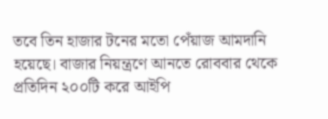তবে তিন হাজার টনের মতো পেঁয়াজ আমদানি হয়েছে। বাজার নিয়ন্ত্রণে আনতে রোববার থেকে প্রতিদিন ২০০টি করে আইপি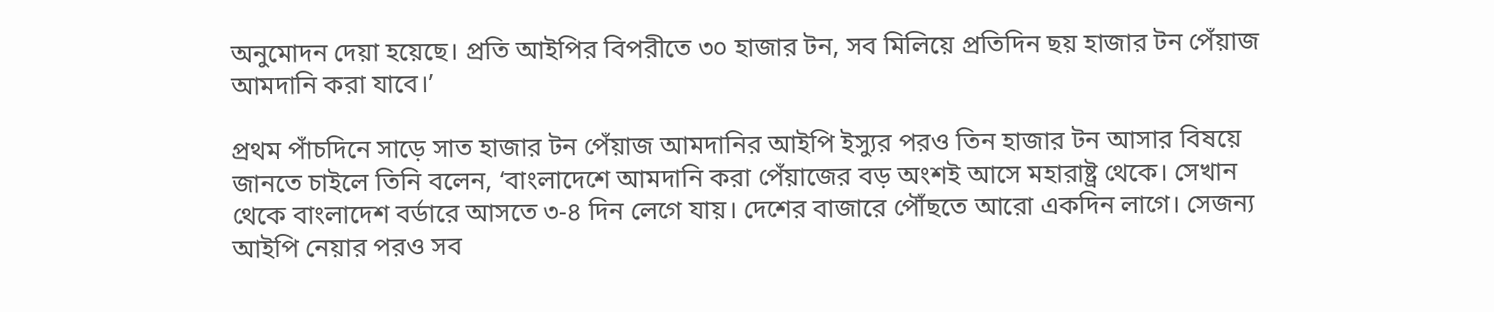অনুমোদন দেয়া হয়েছে। প্রতি আইপির বিপরীতে ৩০ হাজার টন, সব মিলিয়ে প্রতিদিন ছয় হাজার টন পেঁয়াজ আমদানি করা যাবে।’

প্রথম পাঁচদিনে সাড়ে সাত হাজার টন পেঁয়াজ আমদানির আইপি ইস্যুর পরও তিন হাজার টন আসার বিষয়ে জানতে চাইলে তিনি বলেন, ‘বাংলাদেশে আমদানি করা পেঁয়াজের বড় অংশই আসে মহারাষ্ট্র থেকে। সেখান থেকে বাংলাদেশ বর্ডারে আসতে ৩-৪ দিন লেগে যায়। দেশের বাজারে পৌঁছতে আরো একদিন লাগে। সেজন্য আইপি নেয়ার পরও সব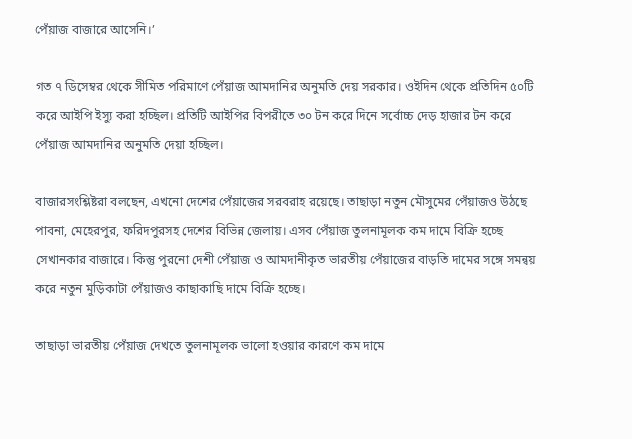পেঁয়াজ বাজারে আসেনি।’

গত ৭ ডিসেম্বর থেকে সীমিত পরিমাণে পেঁয়াজ আমদানির অনুমতি দেয় সরকার। ওইদিন থেকে প্রতিদিন ৫০টি করে আইপি ইস্যু করা হচ্ছিল। প্রতিটি আইপির বিপরীতে ৩০ টন করে দিনে সর্বোচ্চ দেড় হাজার টন করে পেঁয়াজ আমদানির অনুমতি দেয়া হচ্ছিল।

বাজারসংশ্লিষ্টরা বলছেন, এখনো দেশের পেঁয়াজের সরবরাহ রয়েছে। তাছাড়া নতুন মৌসুমের পেঁয়াজও উঠছে পাবনা, মেহেরপুর, ফরিদপুরসহ দেশের বিভিন্ন জেলায়। এসব পেঁয়াজ তুলনামূলক কম দামে বিক্রি হচ্ছে সেখানকার বাজারে। কিন্তু পুরনো দেশী পেঁয়াজ ও আমদানীকৃত ভারতীয় পেঁয়াজের বাড়তি দামের সঙ্গে সমন্বয় করে নতুন মুড়িকাটা পেঁয়াজও কাছাকাছি দামে বিক্রি হচ্ছে।

তাছাড়া ভারতীয় পেঁয়াজ দেখতে তুলনামূলক ভালো হওয়ার কারণে কম দামে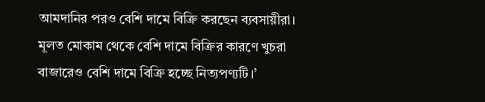আমদানির পরও বেশি দামে বিক্রি করছেন ব্যবসায়ীরা। মূলত মোকাম থেকে বেশি দামে বিক্রির কারণে খুচরা বাজারেও বেশি দামে বিক্রি হচ্ছে নিত্যপণ্যটি।’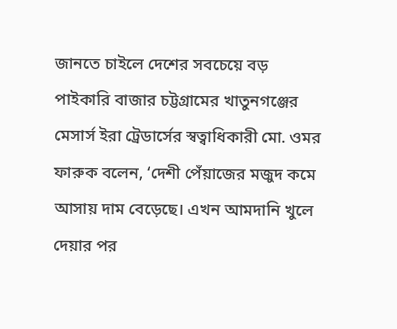জানতে চাইলে দেশের সবচেয়ে বড় পাইকারি বাজার চট্টগ্রামের খাতুনগঞ্জের মেসার্স ইরা ট্রেডার্সের স্বত্বাধিকারী মো. ওমর ফারুক বলেন, ‘দেশী পেঁয়াজের মজুদ কমে আসায় দাম বেড়েছে। এখন আমদানি খুলে দেয়ার পর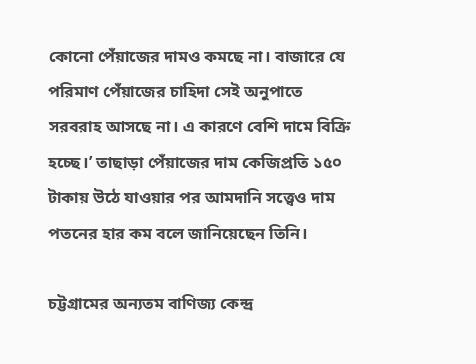কোনো পেঁয়াজের দামও কমছে না। বাজারে যে পরিমাণ পেঁয়াজের চাহিদা সেই অনুপাতে সরবরাহ আসছে না। এ কারণে বেশি দামে বিক্রি হচ্ছে।’ তাছাড়া পেঁয়াজের দাম কেজিপ্রতি ১৫০ টাকায় উঠে যাওয়ার পর আমদানি সত্ত্বেও দাম পতনের হার কম বলে জানিয়েছেন তিনি।

চট্টগ্রামের অন্যতম বাণিজ্য কেন্দ্র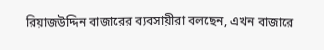রিয়াজউদ্দিন বাজারের ব্যবসায়ীরা বলছেন, এখন বাজারে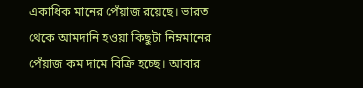একাধিক মানের পেঁয়াজ রয়েছে। ভারত থেকে আমদানি হওয়া কিছুটা নিম্নমানের পেঁয়াজ কম দামে বিক্রি হচ্ছে। আবার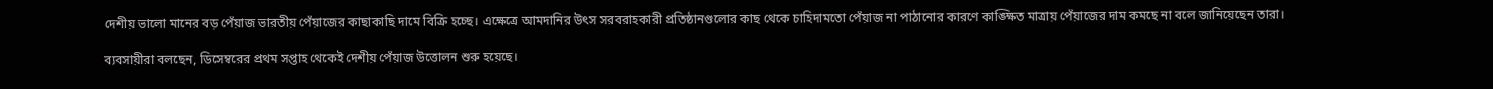দেশীয় ভালো মানের বড় পেঁয়াজ ভারতীয় পেঁয়াজের কাছাকাছি দামে বিক্রি হচ্ছে। এক্ষেত্রে আমদানির উৎস সরবরাহকারী প্রতিষ্ঠানগুলোর কাছ থেকে চাহিদামতো পেঁয়াজ না পাঠানোর কারণে কাঙ্ক্ষিত মাত্রায় পেঁয়াজের দাম কমছে না বলে জানিয়েছেন তারা।

ব্যবসায়ীরা বলছেন, ডিসেম্বরের প্রথম সপ্তাহ থেকেই দেশীয় পেঁয়াজ উত্তোলন শুরু হয়েছে।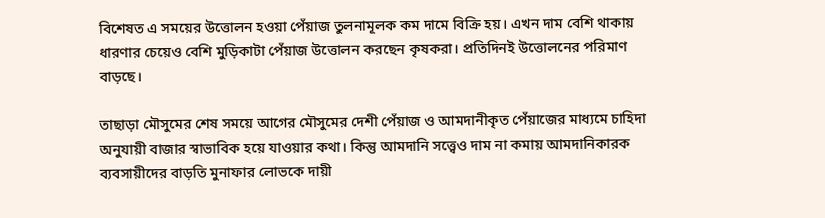বিশেষত এ সময়ের উত্তোলন হওয়া পেঁয়াজ তুলনামূলক কম দামে বিক্রি হয়। এখন দাম বেশি থাকায় ধারণার চেয়েও বেশি মুড়িকাটা পেঁয়াজ উত্তোলন করছেন কৃষকরা। প্রতিদিনই উত্তোলনের পরিমাণ বাড়ছে।

তাছাড়া মৌসুমের শেষ সময়ে আগের মৌসুমের দেশী পেঁয়াজ ও আমদানীকৃত পেঁয়াজের মাধ্যমে চাহিদা অনুযায়ী বাজার স্বাভাবিক হয়ে যাওয়ার কথা। কিন্তু আমদানি সত্ত্বেও দাম না কমায় আমদানিকারক ব্যবসায়ীদের বাড়তি মুনাফার লোভকে দায়ী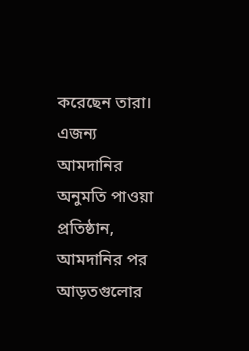করেছেন তারা। এজন্য আমদানির অনুমতি পাওয়া প্রতিষ্ঠান, আমদানির পর আড়তগুলোর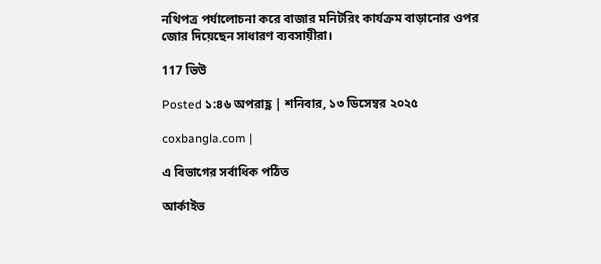নথিপত্র পর্যালোচনা করে বাজার মনিটরিং কার্যক্রম বাড়ানোর ওপর জোর দিয়েছেন সাধারণ ব্যবসায়ীরা।

117 ভিউ

Posted ১:৪৬ অপরাহ্ণ | শনিবার, ১৩ ডিসেম্বর ২০২৫

coxbangla.com |

এ বিভাগের সর্বাধিক পঠিত

আর্কাইভ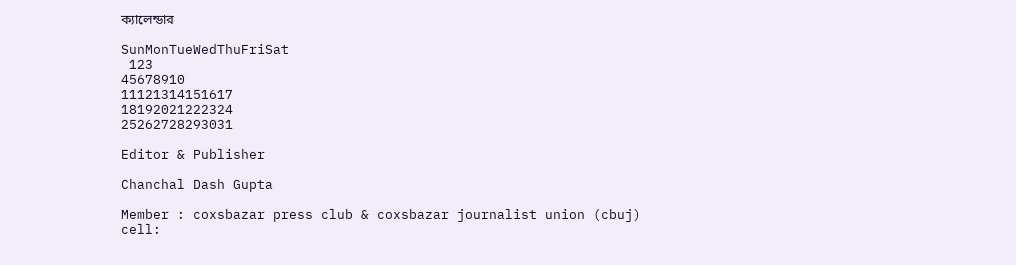ক্যালেন্ডার

SunMonTueWedThuFriSat
 123
45678910
11121314151617
18192021222324
25262728293031

Editor & Publisher

Chanchal Dash Gupta

Member : coxsbazar press club & coxsbazar journalist union (cbuj)
cell: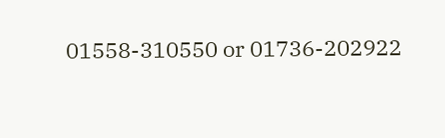01558-310550 or 01736-202922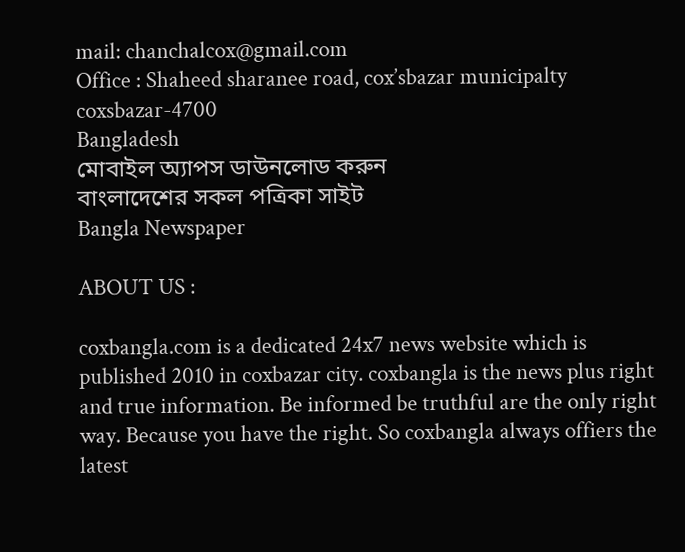mail: chanchalcox@gmail.com
Office : Shaheed sharanee road, cox’sbazar municipalty
coxsbazar-4700
Bangladesh
মোবাইল অ্যাপস ডাউনলোড করুন
বাংলাদেশের সকল পত্রিকা সাইট
Bangla Newspaper

ABOUT US :

coxbangla.com is a dedicated 24x7 news website which is published 2010 in coxbazar city. coxbangla is the news plus right and true information. Be informed be truthful are the only right way. Because you have the right. So coxbangla always offiers the latest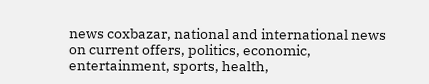news coxbazar, national and international news on current offers, politics, economic, entertainment, sports, health,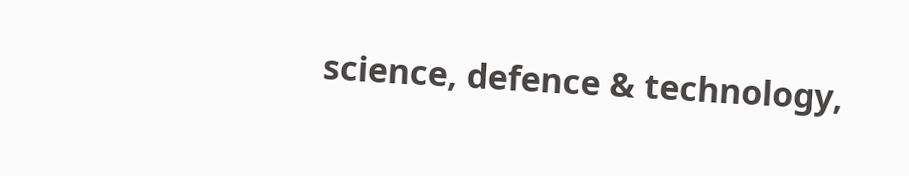science, defence & technology,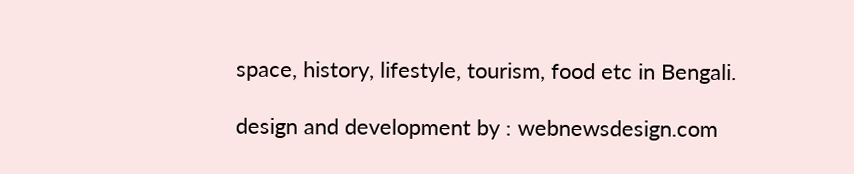space, history, lifestyle, tourism, food etc in Bengali.

design and development by : webnewsdesign.com